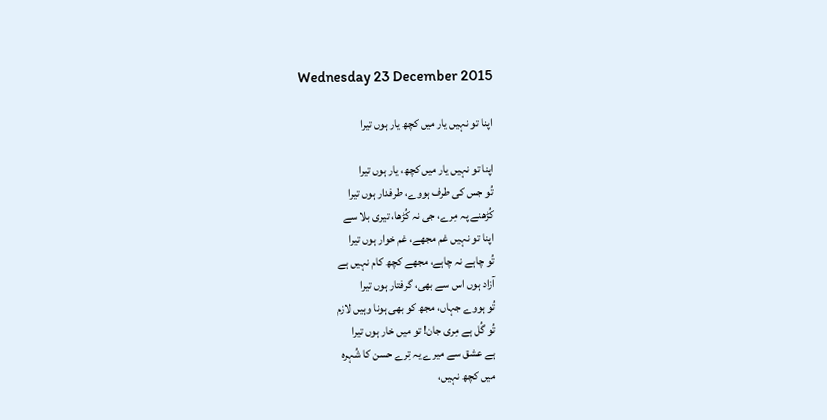Wednesday 23 December 2015

اپنا تو نہیں یار میں کچھ یار ہوں تیرا

اپنا تو نہیں یار میں کچھ، یار ہوں تیرا
تُو جس کی طرف ہووے، طرفدار ہوں تیرا
کُڑھنے پہ مِرے، جی نہ کُڑھا، تیری بلا سے
اپنا تو نہیں غم مجھے، غم خوار ہوں تیرا
تُو چاہے نہ چاہے، مجھے کچھ کام نہیں ہے
آزاد ہوں اس سے بھی، گرفتار ہوں تیرا
تُو ہووے جہاں، مجھ کو بھی ہونا وہیں لازم
تُو گُل ہے مِری جان! تو میں خار ہوں تیرا
ہے عشق سے میرے یہ تِرے حسن کا شُہرہ
میں کچھ نہیں،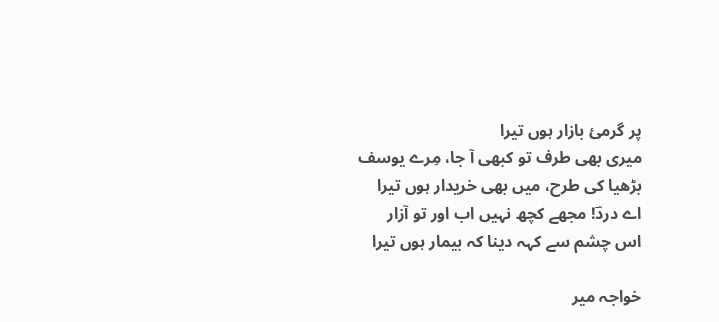پر گرمئ بازار ہوں تیرا
میری بھی طرف تو کبھی آ جا، مِرے یوسف
بڑھیا کی طرح، میں بھی خریدار ہوں تیرا
اے دردؔ! مجھے کچھ نہیں اب اور تو آزار
اس چشم سے کہہ دینا کہ بیمار ہوں تیرا

خواجہ میر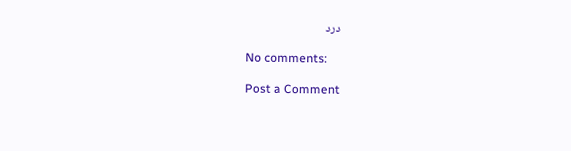درد

No comments:

Post a Comment